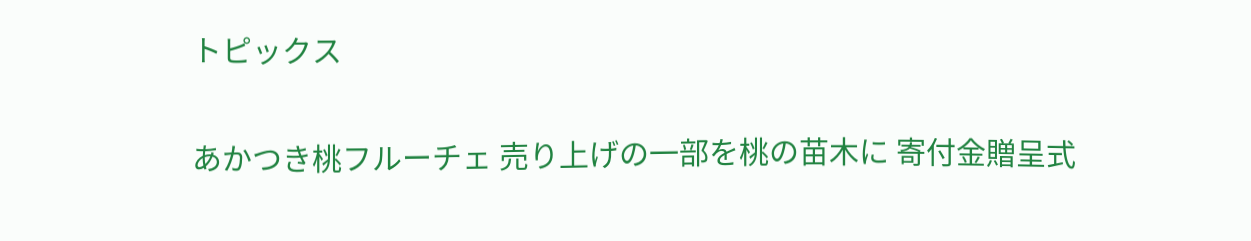トピックス

あかつき桃フルーチェ 売り上げの一部を桃の苗木に 寄付金贈呈式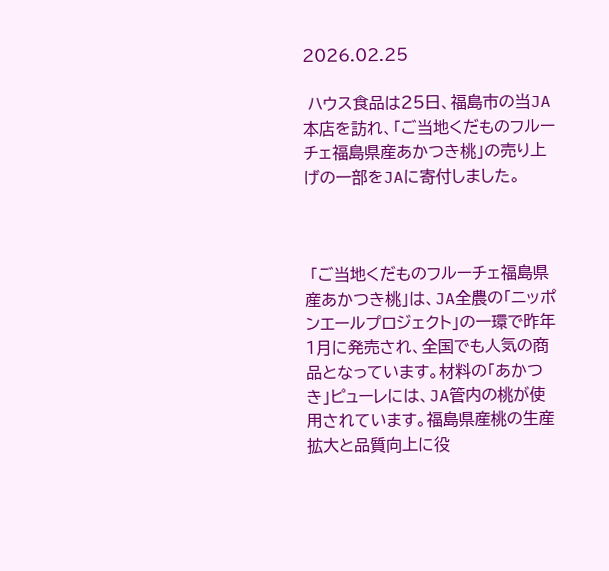2026.02.25

 ハウス食品は25日、福島市の当JA本店を訪れ、「ご当地くだものフルーチェ福島県産あかつき桃」の売り上げの一部をJAに寄付しました。



 「ご当地くだものフルーチェ福島県産あかつき桃」は、JA全農の「ニッポンエールプロジェクト」の一環で昨年1月に発売され、全国でも人気の商品となっています。材料の「あかつき」ピューレには、JA管内の桃が使用されています。福島県産桃の生産拡大と品質向上に役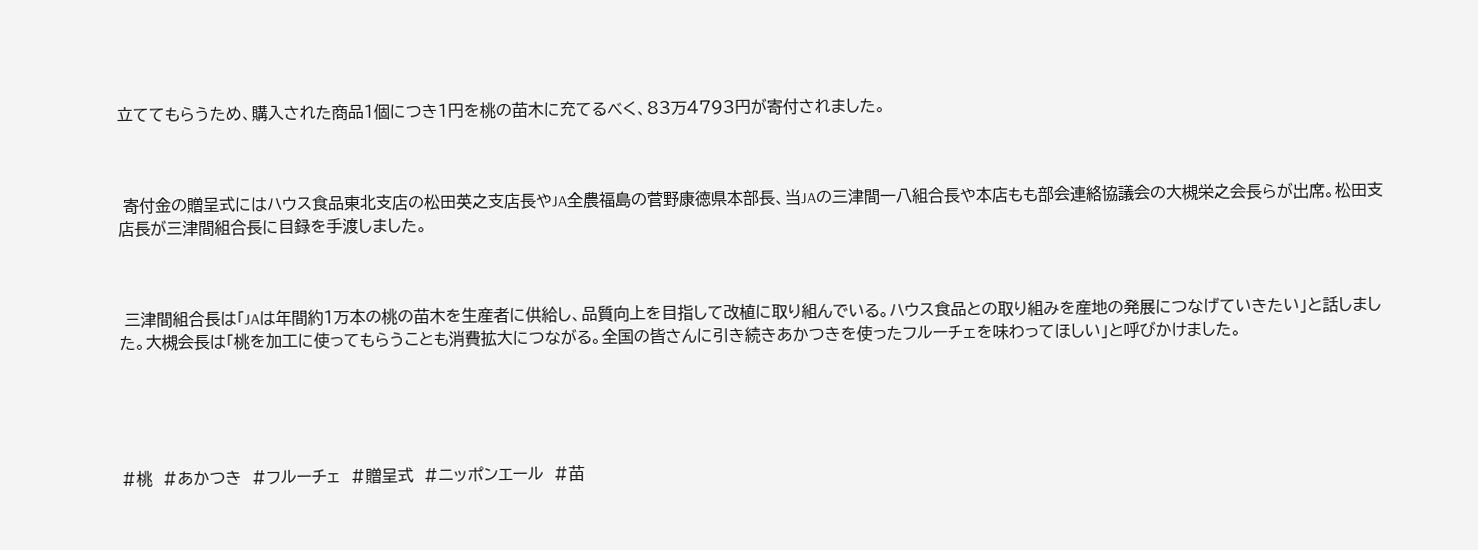立ててもらうため、購入された商品1個につき1円を桃の苗木に充てるべく、83万4793円が寄付されました。



 寄付金の贈呈式にはハウス食品東北支店の松田英之支店長やJA全農福島の菅野康徳県本部長、当JAの三津間一八組合長や本店もも部会連絡協議会の大槻栄之会長らが出席。松田支店長が三津間組合長に目録を手渡しました。



 三津間組合長は「JAは年間約1万本の桃の苗木を生産者に供給し、品質向上を目指して改植に取り組んでいる。ハウス食品との取り組みを産地の発展につなげていきたい」と話しました。大槻会長は「桃を加工に使ってもらうことも消費拡大につながる。全国の皆さんに引き続きあかつきを使ったフルーチェを味わってほしい」と呼びかけました。





#桃  #あかつき  #フルーチェ  #贈呈式  #ニッポンエール  #苗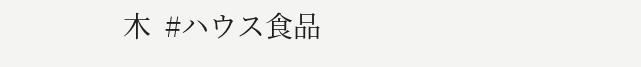木  #ハウス食品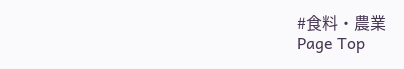#食料・農業
Page Top